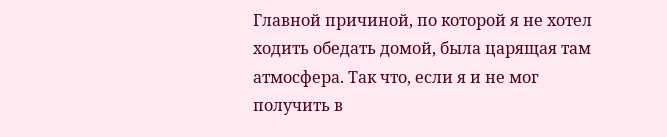Главной причиной, по которой я не хотел ходить обедать домой, была царящая там атмосфера. Так что, если я и не мог получить в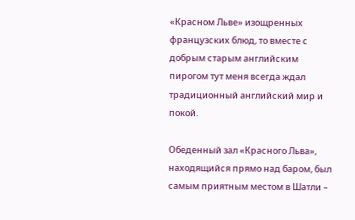«Красном Льве» изощренных французских блюд, то вместе с добрым старым английским пирогом тут меня всегда ждал традиционный английский мир и покой.

Обеденный зал «Красного Льва», находящийся прямо над баром, был самым приятным местом в Шатли –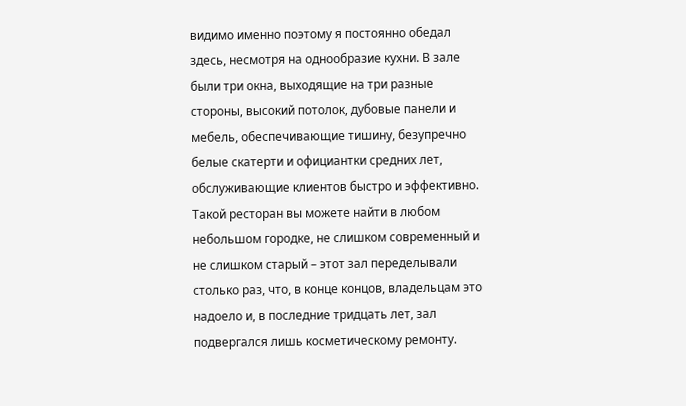видимо именно поэтому я постоянно обедал здесь, несмотря на однообразие кухни. В зале были три окна, выходящие на три разные стороны, высокий потолок, дубовые панели и мебель, обеспечивающие тишину, безупречно белые скатерти и официантки средних лет, обслуживающие клиентов быстро и эффективно. Такой ресторан вы можете найти в любом небольшом городке, не слишком современный и не слишком старый – этот зал переделывали столько раз, что, в конце концов, владельцам это надоело и, в последние тридцать лет, зал подвергался лишь косметическому ремонту.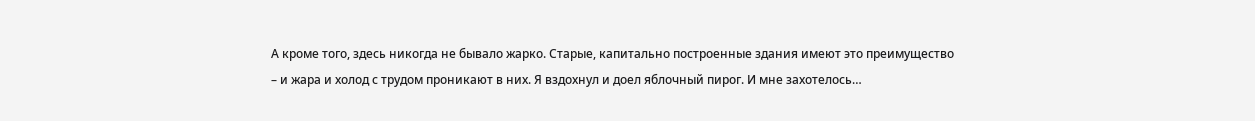А кроме того, здесь никогда не бывало жарко. Старые, капитально построенные здания имеют это преимущество – и жара и холод с трудом проникают в них. Я вздохнул и доел яблочный пирог. И мне захотелось…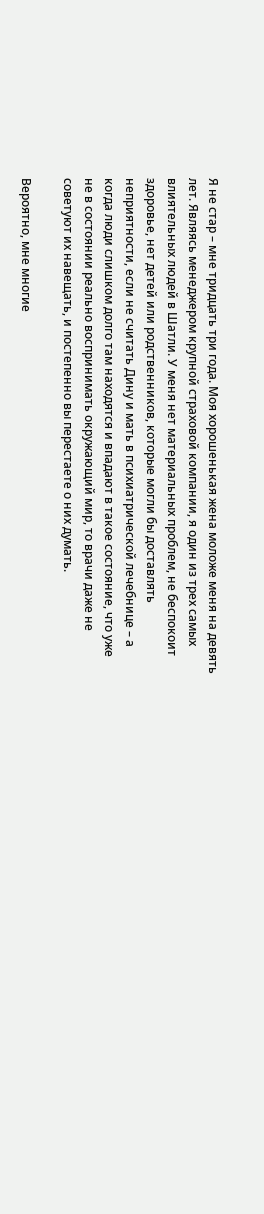Я не стар – мне тридцать три года. Моя хорошенькая жена моложе меня на девять лет. Являясь менеджером крупной страховой компании, я один из трех самых влиятельных людей в Шатли. У меня нет материальных проблем, не беспокоит здоровье, нет детей или родственников, которые могли бы доставлять неприятности, если не считать Дину и мать в психиатрической лечебнице – а когда люди слишком долго там находятся и впадают в такое состояние, что уже не в состоянии реально воспринимать окружающий мир, то врачи даже не советуют их навещать, и постепенно вы перестаете о них думать.

Вероятно, мне многие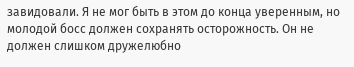завидовали. Я не мог быть в этом до конца уверенным, но молодой босс должен сохранять осторожность. Он не должен слишком дружелюбно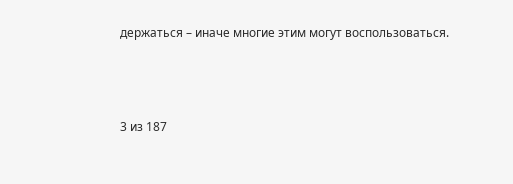держаться – иначе многие этим могут воспользоваться.



3 из 187